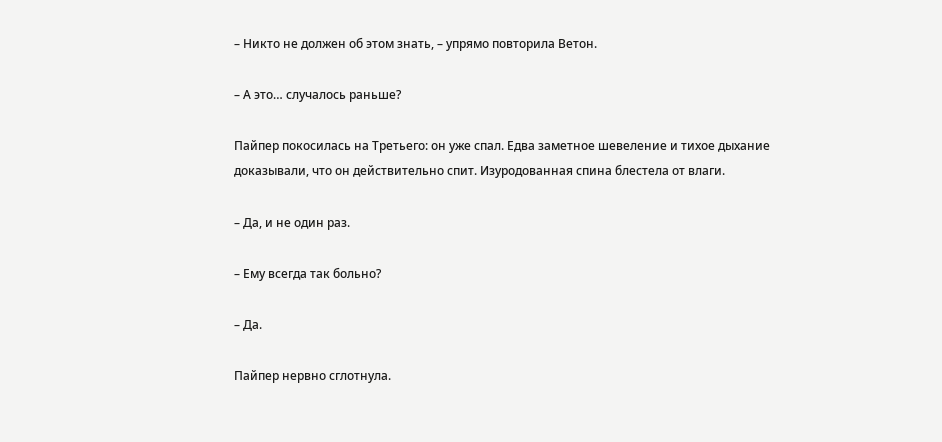– Никто не должен об этом знать, – упрямо повторила Ветон.

– А это… случалось раньше?

Пайпер покосилась на Третьего: он уже спал. Едва заметное шевеление и тихое дыхание доказывали, что он действительно спит. Изуродованная спина блестела от влаги.

– Да, и не один раз.

– Ему всегда так больно?

– Да.

Пайпер нервно сглотнула.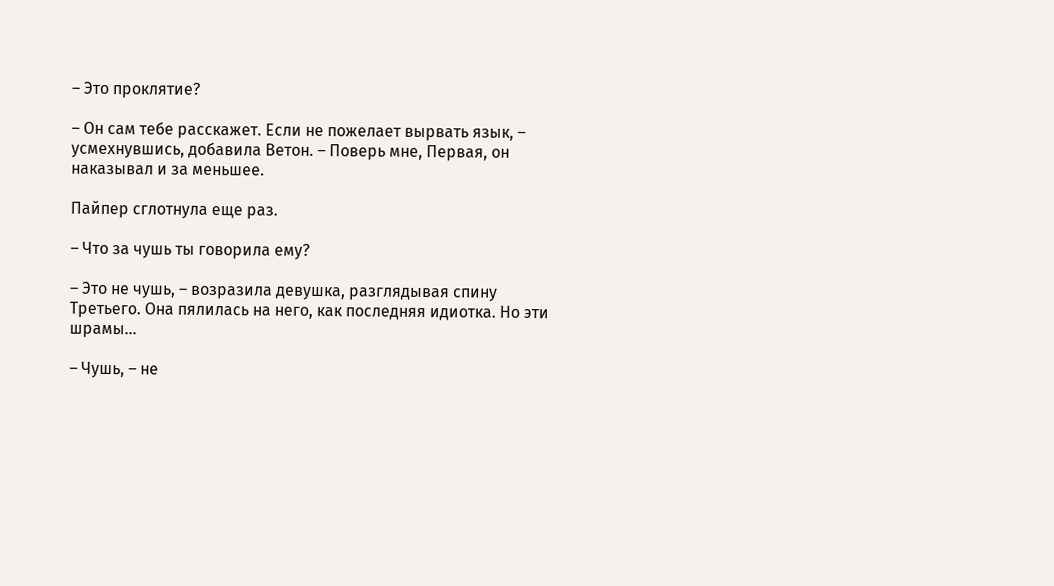– Это проклятие?

– Он сам тебе расскажет. Если не пожелает вырвать язык, – усмехнувшись, добавила Ветон. – Поверь мне, Первая, он наказывал и за меньшее.

Пайпер сглотнула еще раз.

– Что за чушь ты говорила ему?

– Это не чушь, – возразила девушка, разглядывая спину Третьего. Она пялилась на него, как последняя идиотка. Но эти шрамы…

– Чушь, – не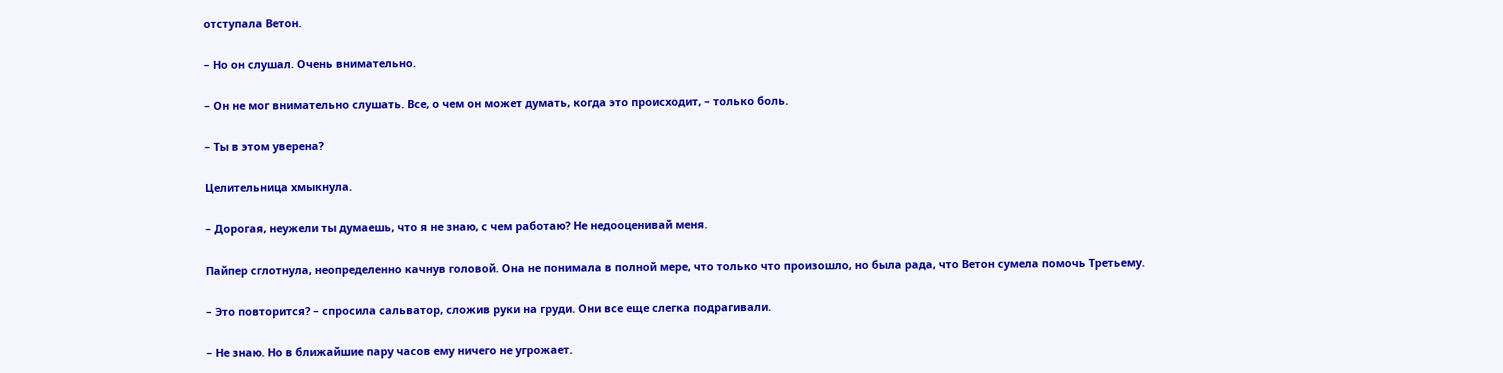отступала Ветон.

– Но он слушал. Очень внимательно.

– Он не мог внимательно слушать. Все, о чем он может думать, когда это происходит, – только боль.

– Ты в этом уверена?

Целительница хмыкнула.

– Дорогая, неужели ты думаешь, что я не знаю, с чем работаю? Не недооценивай меня.

Пайпер сглотнула, неопределенно качнув головой. Она не понимала в полной мере, что только что произошло, но была рада, что Ветон сумела помочь Третьему.

– Это повторится? – спросила сальватор, сложив руки на груди. Они все еще слегка подрагивали.

– Не знаю. Но в ближайшие пару часов ему ничего не угрожает.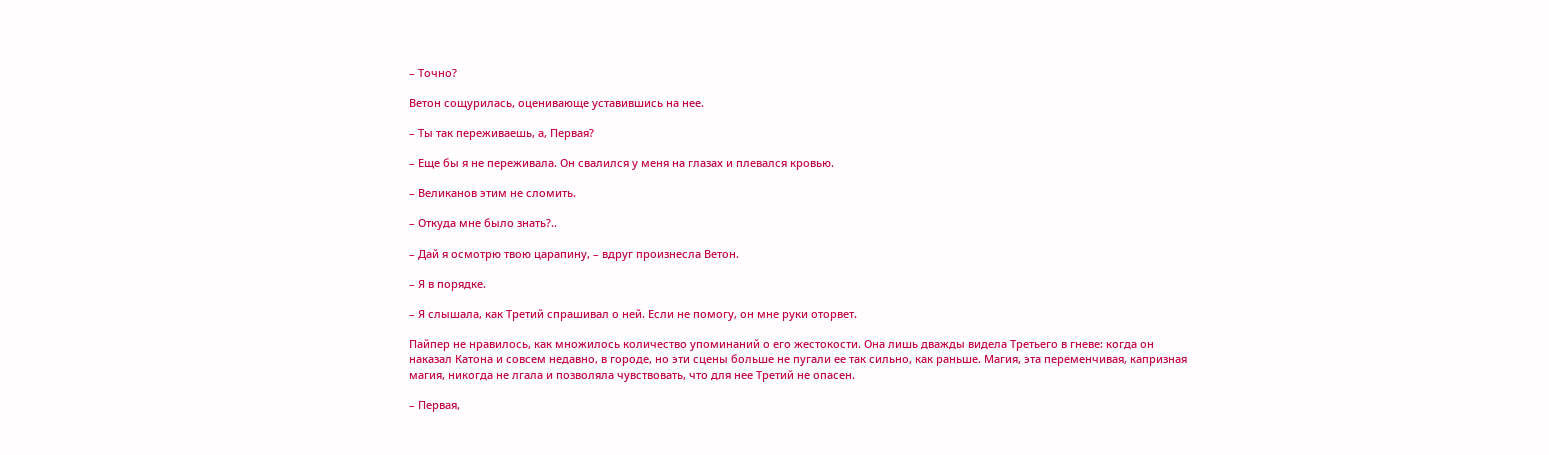– Точно?

Ветон сощурилась, оценивающе уставившись на нее.

– Ты так переживаешь, а, Первая?

– Еще бы я не переживала. Он свалился у меня на глазах и плевался кровью.

– Великанов этим не сломить.

– Откуда мне было знать?..

– Дай я осмотрю твою царапину, – вдруг произнесла Ветон.

– Я в порядке.

– Я слышала, как Третий спрашивал о ней. Если не помогу, он мне руки оторвет.

Пайпер не нравилось, как множилось количество упоминаний о его жестокости. Она лишь дважды видела Третьего в гневе: когда он наказал Катона и совсем недавно, в городе, но эти сцены больше не пугали ее так сильно, как раньше. Магия, эта переменчивая, капризная магия, никогда не лгала и позволяла чувствовать, что для нее Третий не опасен.

– Первая,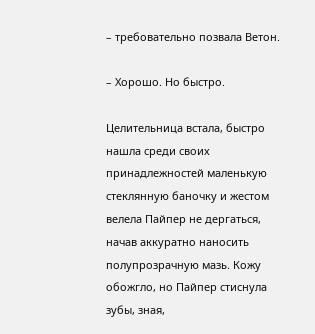– требовательно позвала Ветон.

– Хорошо. Но быстро.

Целительница встала, быстро нашла среди своих принадлежностей маленькую стеклянную баночку и жестом велела Пайпер не дергаться, начав аккуратно наносить полупрозрачную мазь. Кожу обожгло, но Пайпер стиснула зубы, зная,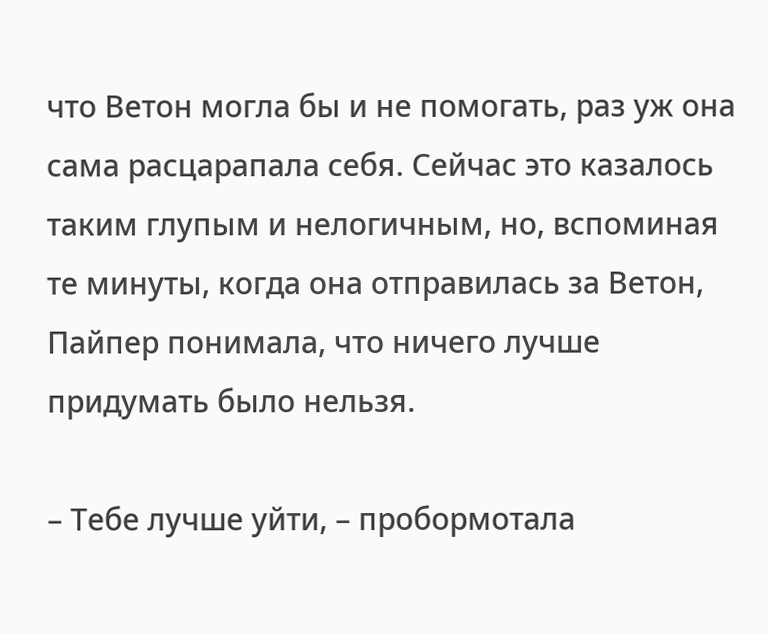что Ветон могла бы и не помогать, раз уж она сама расцарапала себя. Сейчас это казалось таким глупым и нелогичным, но, вспоминая те минуты, когда она отправилась за Ветон, Пайпер понимала, что ничего лучше придумать было нельзя.

– Тебе лучше уйти, – пробормотала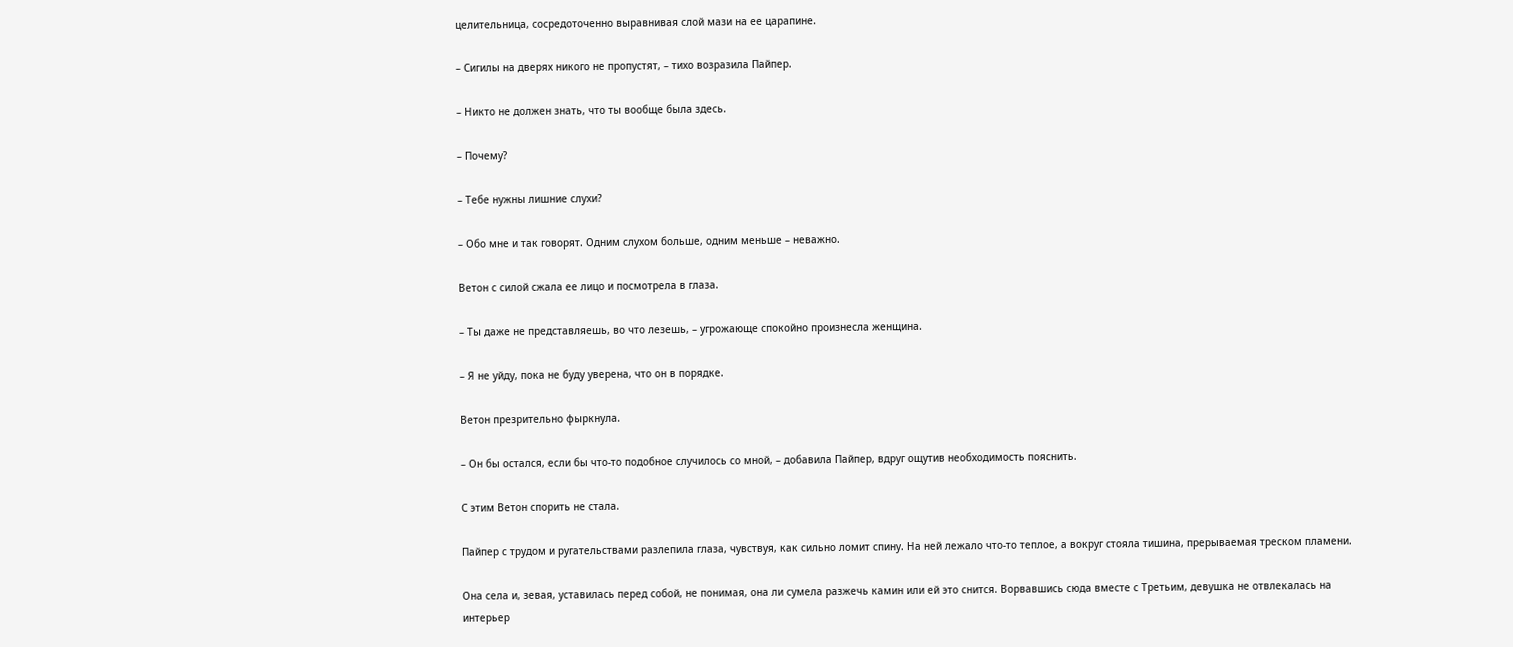целительница, сосредоточенно выравнивая слой мази на ее царапине.

– Сигилы на дверях никого не пропустят, – тихо возразила Пайпер.

– Никто не должен знать, что ты вообще была здесь.

– Почему?

– Тебе нужны лишние слухи?

– Обо мне и так говорят. Одним слухом больше, одним меньше – неважно.

Ветон с силой сжала ее лицо и посмотрела в глаза.

– Ты даже не представляешь, во что лезешь, – угрожающе спокойно произнесла женщина.

– Я не уйду, пока не буду уверена, что он в порядке.

Ветон презрительно фыркнула.

– Он бы остался, если бы что-то подобное случилось со мной, – добавила Пайпер, вдруг ощутив необходимость пояснить.

С этим Ветон спорить не стала.

Пайпер с трудом и ругательствами разлепила глаза, чувствуя, как сильно ломит спину. На ней лежало что-то теплое, а вокруг стояла тишина, прерываемая треском пламени.

Она села и, зевая, уставилась перед собой, не понимая, она ли сумела разжечь камин или ей это снится. Ворвавшись сюда вместе с Третьим, девушка не отвлекалась на интерьер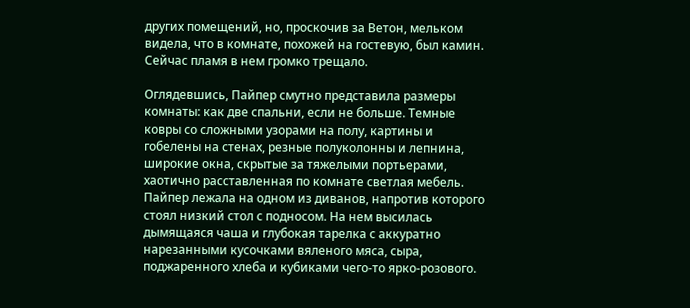других помещений, но, проскочив за Ветон, мельком видела, что в комнате, похожей на гостевую, был камин. Сейчас пламя в нем громко трещало.

Оглядевшись, Пайпер смутно представила размеры комнаты: как две спальни, если не больше. Темные ковры со сложными узорами на полу, картины и гобелены на стенах, резные полуколонны и лепнина, широкие окна, скрытые за тяжелыми портьерами, хаотично расставленная по комнате светлая мебель. Пайпер лежала на одном из диванов, напротив которого стоял низкий стол с подносом. На нем высилась дымящаяся чаша и глубокая тарелка с аккуратно нарезанными кусочками вяленого мяса, сыра, поджаренного хлеба и кубиками чего-то ярко-розового.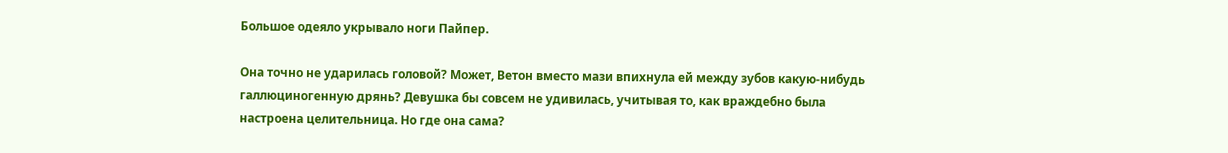Большое одеяло укрывало ноги Пайпер.

Она точно не ударилась головой? Может, Ветон вместо мази впихнула ей между зубов какую-нибудь галлюциногенную дрянь? Девушка бы совсем не удивилась, учитывая то, как враждебно была настроена целительница. Но где она сама?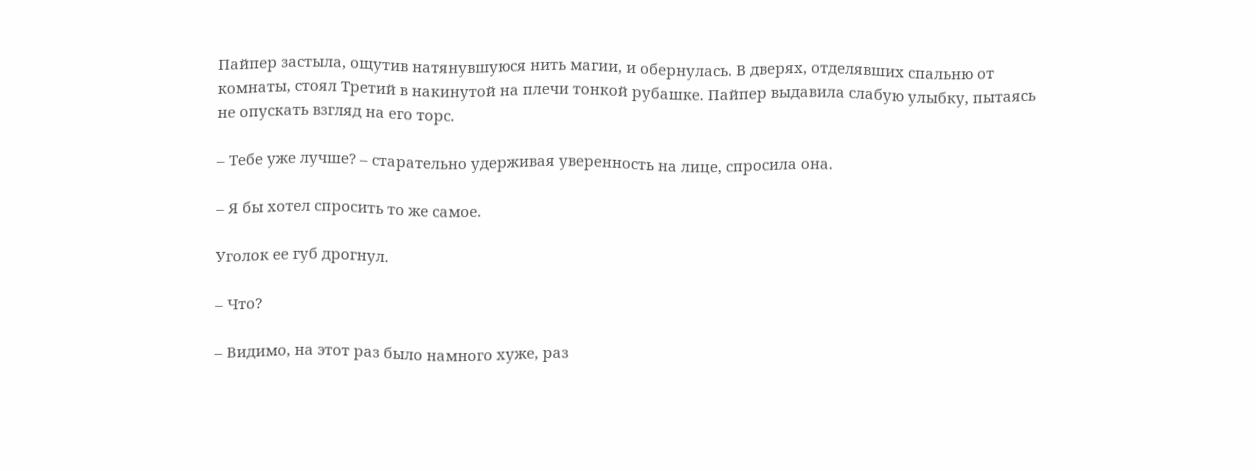Пайпер застыла, ощутив натянувшуюся нить магии, и обернулась. В дверях, отделявших спальню от комнаты, стоял Третий в накинутой на плечи тонкой рубашке. Пайпер выдавила слабую улыбку, пытаясь не опускать взгляд на его торс.

– Тебе уже лучше? – старательно удерживая уверенность на лице, спросила она.

– Я бы хотел спросить то же самое.

Уголок ее губ дрогнул.

– Что?

– Видимо, на этот раз было намного хуже, раз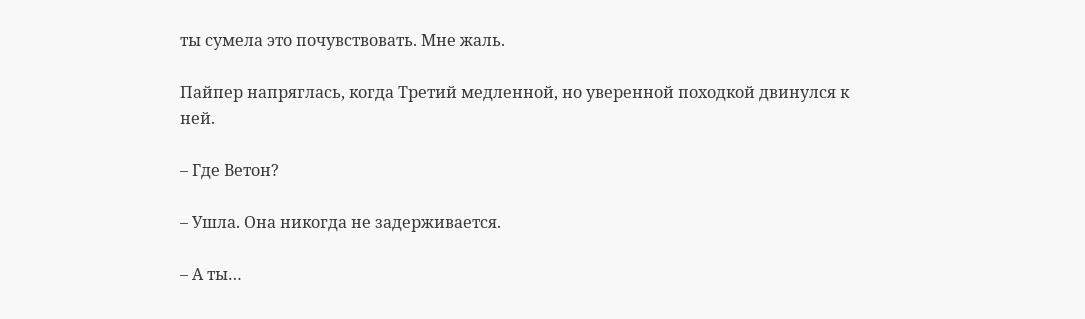ты сумела это почувствовать. Мне жаль.

Пайпер напряглась, когда Третий медленной, но уверенной походкой двинулся к ней.

– Где Ветон?

– Ушла. Она никогда не задерживается.

– А ты…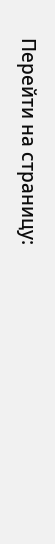Перейти на страницу: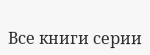Все книги серии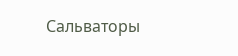Сальваторы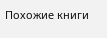Похожие книги